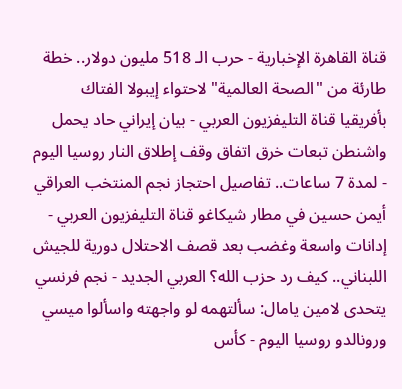قناة القاهرة الإخبارية - حرب الـ 518 مليون دولار.. خطة طارئة من "الصحة العالمية" لاحتواء إيبولا الفتاك بأفريقيا قناة التليفزيون العربي - بيان إيراني حاد يحمل واشنطن تبعات خرق اتفاق وقف إطلاق النار روسيا اليوم - لمدة 7 ساعات.. تفاصيل احتجاز نجم المنتخب العراقي أيمن حسين في مطار شيكاغو قناة التليفزيون العربي - إدانات واسعة وغضب بعد قصف الاحتلال دورية للجيش اللبناني.. كيف رد حزب الله؟ العربي الجديد - نجم فرنسي يتحدى لامين يامال: سألتهمه لو واجهته واسألوا ميسي ورونالدو روسيا اليوم - كأس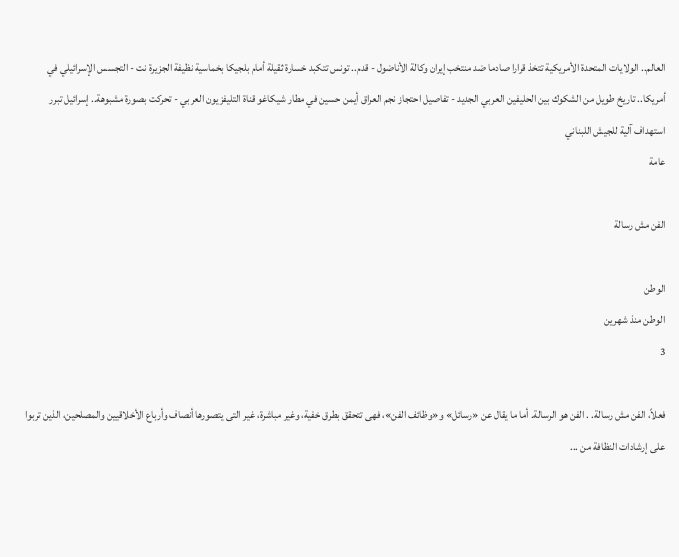العالم.. الولايات المتحدة الأمريكية تتخذ قرارا صادما ضد منتخب إيران وكالة الأناضول - قدم.. تونس تتكبد خسارة ثقيلة أمام بلجيكا بخماسية نظيفة الجزيرة نت - التجسس الإسرائيلي في أمريكا.. تاريخ طويل من الشكوك بين الحليفين العربي الجديد - تفاصيل احتجاز نجم العراق أيمن حسين في مطار شيكاغو قناة التليفزيون العربي - تحركت بصورة مشبوهة.. إسرائيل تبرر استهداف آلية للجيش اللبناني
عامة

الفن مش رسالة

الوطن
الوطن منذ شهرين
3

فعلاً، الفن مش رسالة. . الفن هو الرسالة. أما ما يقال عن «رسائل» و«وظائف الفن»، فهى تتحقق بطرق خفية، وغير مباشرة، غير التى يتصورها أنصاف وأرباع الأخلاقيين والمصلحين، الذين تربوا على إرشادات النظافة من ...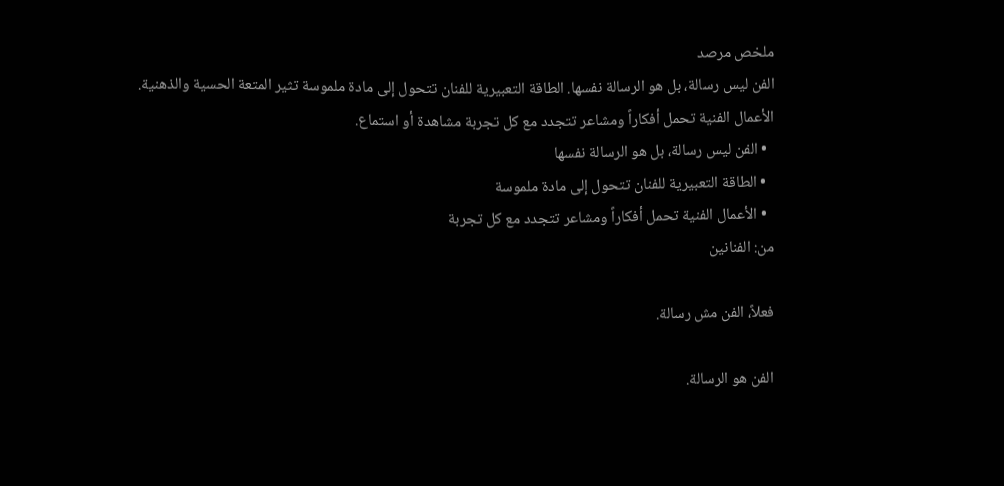ملخص مرصد
الفن ليس رسالة، بل هو الرسالة نفسها. الطاقة التعبيرية للفنان تتحول إلى مادة ملموسة تثير المتعة الحسية والذهنية. الأعمال الفنية تحمل أفكاراً ومشاعر تتجدد مع كل تجربة مشاهدة أو استماع.
  • الفن ليس رسالة، بل هو الرسالة نفسها
  • الطاقة التعبيرية للفنان تتحول إلى مادة ملموسة
  • الأعمال الفنية تحمل أفكاراً ومشاعر تتجدد مع كل تجربة
من: الفنانين

فعلاً، الفن مش رسالة.

الفن هو الرسالة.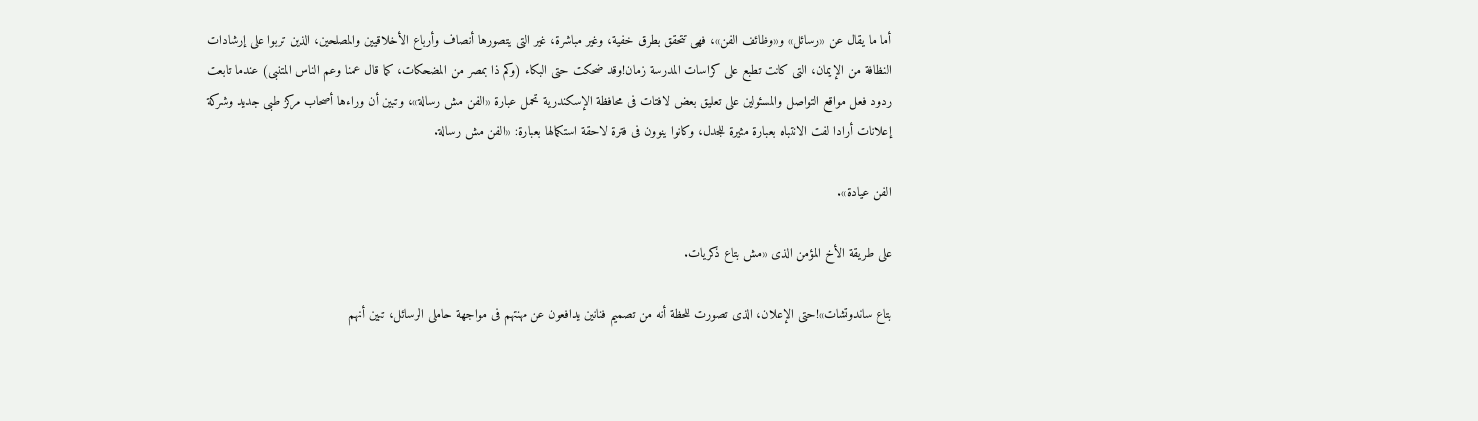أما ما يقال عن «رسائل» و«وظائف الفن»، فهى تتحقق بطرق خفية، وغير مباشرة، غير التى يتصورها أنصاف وأرباع الأخلاقيين والمصلحين، الذين تربوا على إرشادات النظافة من الإيمان، التى كانت تطبع على كراسات المدرسة زمان!وقد ضحكت حتى البكاء (وكم ذا بمصر من المضحكات، كما قال عمنا وعم الناس المتنبى) عندما تابعت ردود فعل مواقع التواصل والمسئولين على تعليق بعض لافتات فى محافظة الإسكندرية تحمل عبارة «الفن مش رسالة»، وتبين أن وراءها أصحاب مركز طبى جديد وشركة إعلانات أرادا لفت الانتباه بعبارة مثيرة للجدل، وكانوا ينوون فى فترة لاحقة استكمالها بعبارة: «الفن مش رسالة.

الفن عيادة».

على طريقة الأخ المؤمن الذى «مش بتاع ذكريات.

بتاع ساندوتشات»!حتى الإعلان، الذى تصورت للحظة أنه من تصميم فنانين يدافعون عن مهنتهم فى مواجهة حاملى الرسائل، تبين أنهم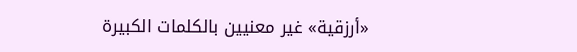«أرزقية» غير معنيين بالكلمات الكبيرة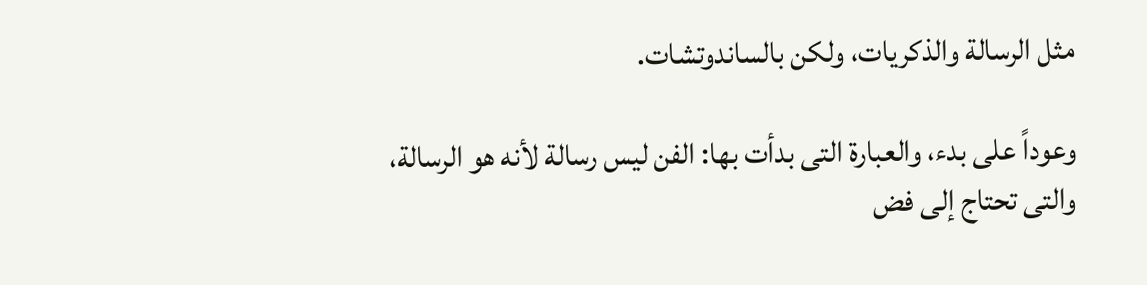مثل الرسالة والذكريات، ولكن بالساندوتشات.

وعوداً على بدء، والعبارة التى بدأت بها: الفن ليس رسالة لأنه هو الرسالة، والتى تحتاج إلى فض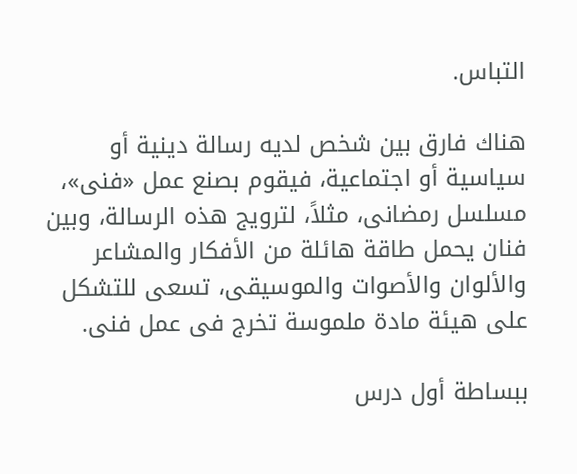التباس.

هناك فارق بين شخص لديه رسالة دينية أو سياسية أو اجتماعية، فيقوم بصنع عمل «فنى»، مسلسل رمضانى، مثلاً، لترويج هذه الرسالة، وبين فنان يحمل طاقة هائلة من الأفكار والمشاعر والألوان والأصوات والموسيقى، تسعى للتشكل على هيئة مادة ملموسة تخرج فى عمل فنى.

ببساطة أول درس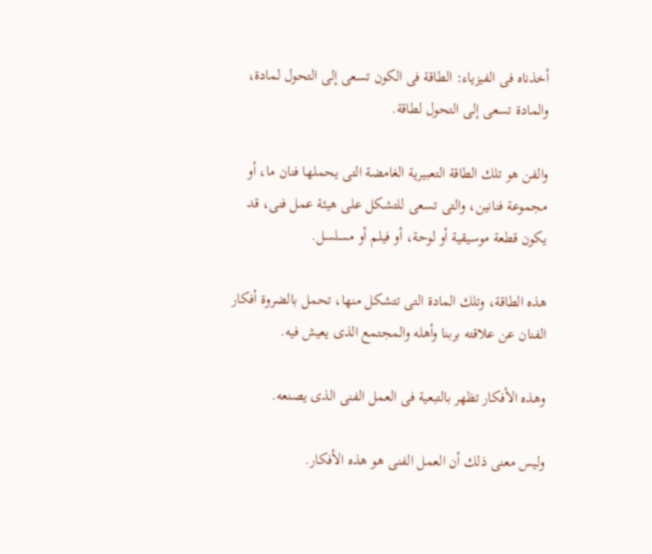أخذناه فى الفيزياء: الطاقة فى الكون تسعى إلى التحول لمادة، والمادة تسعى إلى التحول لطاقة.

والفن هو تلك الطاقة التعبيرية الغامضة التى يحملها فنان ما، أو مجموعة فنانين، والتى تسعى للتشكل على هيئة عمل فنى، قد يكون قطعة موسيقية أو لوحة، أو فيلم أو مسلسل.

هذه الطاقة، وتلك المادة التى تتشكل منها، تحمل بالضروة أفكار الفنان عن علاقته بربنا وأهله والمجتمع الذى يعيش فيه.

وهذه الأفكار تظهر بالتبعية فى العمل الفنى الذى يصنعه.

وليس معنى ذلك أن العمل الفنى هو هذه الأفكار.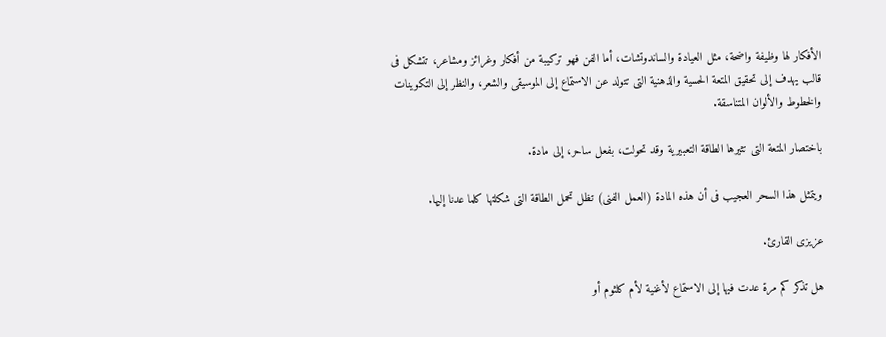الأفكار لها وظيفة واضحة، مثل العيادة والساندوتشات، أما الفن فهو تركيبة من أفكار وغرائز ومشاعر، تتشكل فى قالب يهدف إلى تحقيق المتعة الحسية والذهنية التى تتولد عن الاستماع إلى الموسيقى والشعر، والنظر إلى التكوينات والخطوط والألوان المتناسقة.

باختصار المتعة التى تثيرها الطاقة التعبيرية وقد تحولت، بفعل ساحر، إلى مادة.

ويتمثل هذا السحر العجيب فى أن هذه المادة (العمل الفنى) تظل تحمل الطاقة التى شكلتها كلما عدنا إليها.

عزيزى القارئ.

هل تذكر كم مرة عدت فيها إلى الاستماع لأغنية لأم كلثوم أو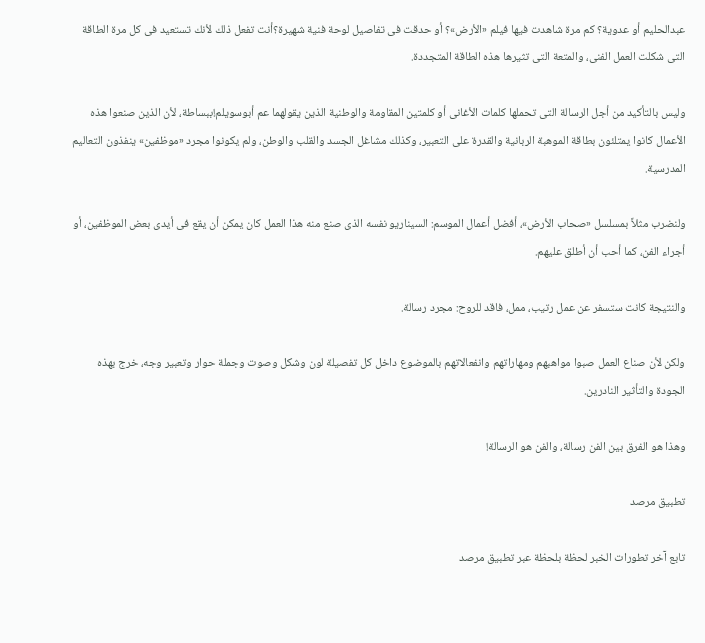عبدالحليم أو عدوية؟ كم مرة شاهدت فيها فيلم «الأرض»؟ أو حدقت فى تفاصيل لوحة فنية شهيرة؟أنت تفعل ذلك لأنك تستعيد فى كل مرة الطاقة التى شكلت العمل الفنى، والمتعة التى تثيرها هذه الطاقة المتجددة.

وليس بالتأكيد من أجل الرسالة التى تحملها كلمات الأغانى أو كلمتين المقاومة والوطنية الذين يقولهما عم أبوسويلم!ببساطة، لأن الذين صنعوا هذه الأعمال كانوا يمتلئون بطاقة الموهبة الربانية والقدرة على التعبير، وكذلك مشاغل الجسد والقلب والوطن، ولم يكونوا مجرد «موظفين» ينفذون التعاليم المدرسية.

ولنضرب مثلاً بمسلسل «صحاب الأرض»، أفضل أعمال الموسم: السيناريو نفسه الذى صنع منه هذا العمل كان يمكن أن يقع فى أيدى بعض الموظفين، أو أجراء الفن، كما أحب أن أطلق عليهم.

والنتيجة كانت ستسفر عن عمل رتيب، ممل، فاقد للروح: مجرد رسالة.

ولكن لأن صناع العمل صبوا مواهبهم ومهاراتهم وانفعالاتهم بالموضوع داخل كل تفصيلة لون وشكل وصوت وجملة حوار وتعبير وجه، خرج بهذه الجودة والتأثير النادرين.

وهذا هو الفرق بين الفن رسالة، والفن هو الرسالة!

تطبيق مرصد

تابع آخر تطورات الخبر لحظة بلحظة عبر تطبيق مرصد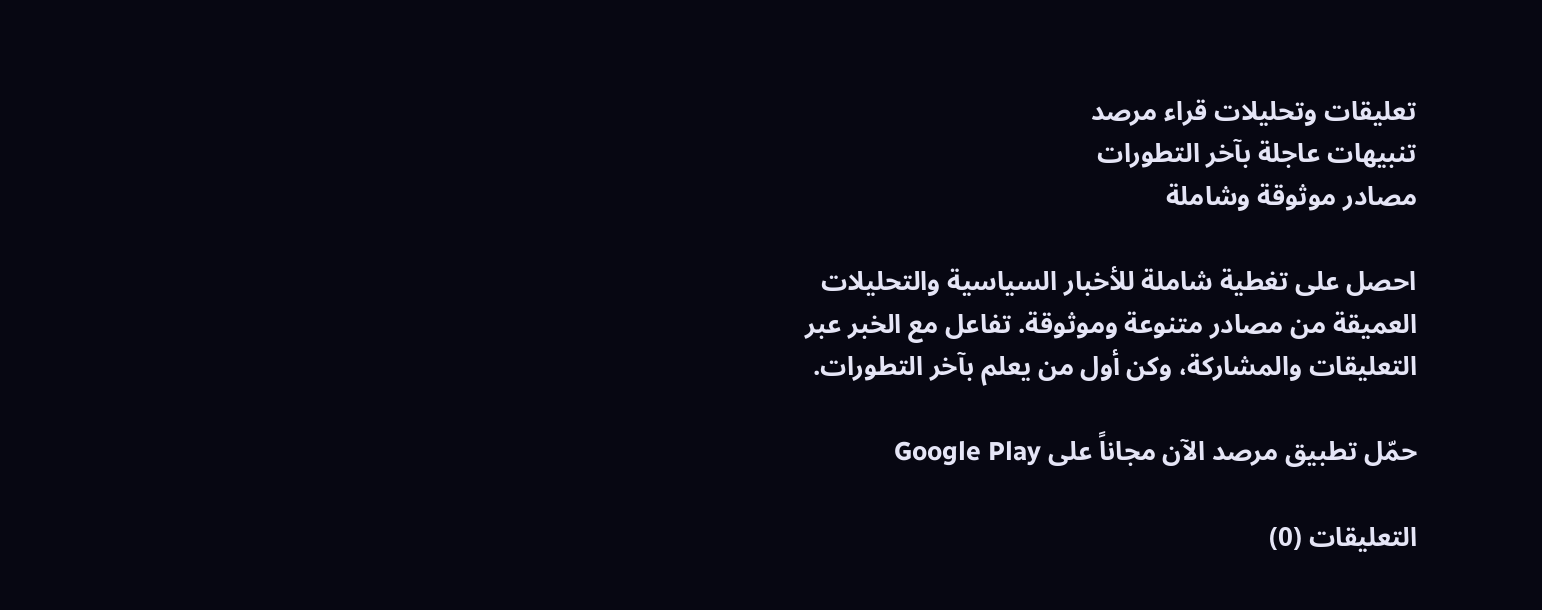تعليقات وتحليلات قراء مرصد
تنبيهات عاجلة بآخر التطورات
مصادر موثوقة وشاملة

احصل على تغطية شاملة للأخبار السياسية والتحليلات العميقة من مصادر متنوعة وموثوقة. تفاعل مع الخبر عبر التعليقات والمشاركة، وكن أول من يعلم بآخر التطورات.

حمّل تطبيق مرصد الآن مجاناً على Google Play

التعليقات (0)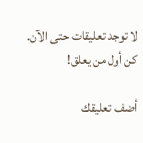لا توجد تعليقات حتى الآن. كن أول من يعلق!

أضف تعليقك